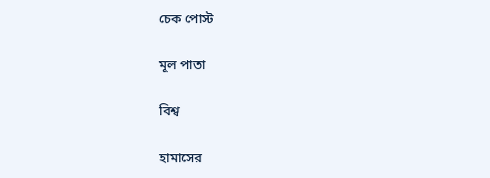চেক পোস্ট

মূল পাতা

বিশ্ব

হামাসের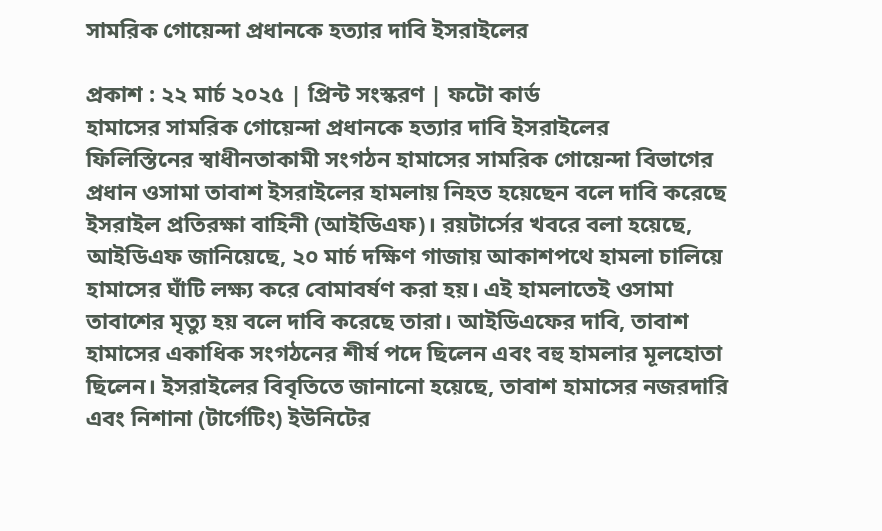সামরিক গোয়েন্দা প্রধানকে হত্যার দাবি ইসরাইলের

প্রকাশ : ২২ মার্চ ২০২৫ | প্রিন্ট সংস্করণ | ফটো কার্ড
হামাসের সামরিক গোয়েন্দা প্রধানকে হত্যার দাবি ইসরাইলের
ফিলিস্তিনের স্বাধীনতাকামী সংগঠন হামাসের সামরিক গোয়েন্দা বিভাগের প্রধান ওসামা তাবাশ ইসরাইলের হামলায় নিহত হয়েছেন বলে দাবি করেছে ইসরাইল প্রতিরক্ষা বাহিনী (আইডিএফ)। রয়টার্সের খবরে বলা হয়েছে, আইডিএফ জানিয়েছে, ২০ মার্চ দক্ষিণ গাজায় আকাশপথে হামলা চালিয়ে হামাসের ঘাঁটি লক্ষ্য করে বোমাবর্ষণ করা হয়। এই হামলাতেই ওসামা তাবাশের মৃত্যু হয় বলে দাবি করেছে তারা। আইডিএফের দাবি, তাবাশ হামাসের একাধিক সংগঠনের শীর্ষ পদে ছিলেন এবং বহু হামলার মূলহোতা ছিলেন। ইসরাইলের বিবৃতিতে জানানো হয়েছে, তাবাশ হামাসের নজরদারি এবং নিশানা (টার্গেটিং) ইউনিটের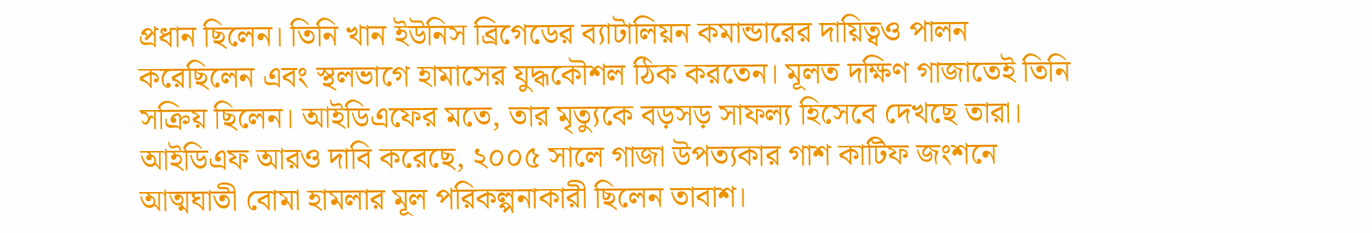প্রধান ছিলেন। তিনি খান ইউনিস ব্রিগেডের ব্যাটালিয়ন কমান্ডারের দায়িত্বও পালন করেছিলেন এবং স্থলভাগে হামাসের যুদ্ধকৌশল ঠিক করতেন। মূলত দক্ষিণ গাজাতেই তিনি সক্রিয় ছিলেন। আইডিএফের মতে, তার মৃত্যুকে বড়সড় সাফল্য হিসেবে দেখছে তারা। আইডিএফ আরও দাবি করেছে, ২০০৫ সালে গাজা উপত্যকার গাশ কাটিফ জংশনে আত্মঘাতী বোমা হামলার মূল পরিকল্পনাকারী ছিলেন তাবাশ।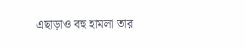এছাড়াও বহু হামলা তার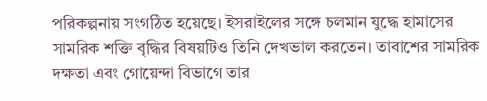পরিকল্পনায় সংগঠিত হয়েছে। ইসরাইলের সঙ্গে চলমান যুদ্ধে হামাসের সামরিক শক্তি বৃদ্ধির বিষয়টিও তিনি দেখভাল করতেন। তাবাশের সামরিক দক্ষতা এবং গোয়েন্দা বিভাগে তার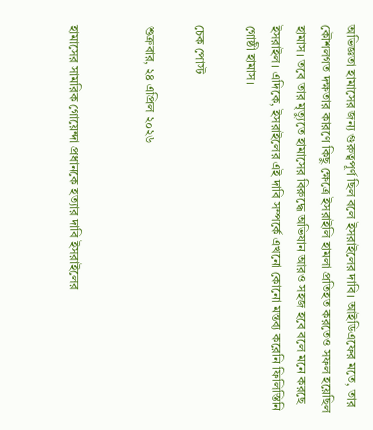অভিজ্ঞতা হামাসের জন্য গুরুত্বপূর্ণ ছিল বলে ইসরাইলের দাবি। আইডিএফের মতে, তার কৌশলগত দক্ষতার কারণে কিছু ক্ষেত্রে ইসরাইলি হামলা প্রতিহত করতেও সফল হয়েছিল হামাস। তবে তার মৃত্যুতে হামাসের বিরুদ্ধে অভিযান আরও সহজ হবে বলে মনে করছে ইসরাইল। এদিকে, ইসরাইলের এই দাবি সম্পর্কে এখনো কোনো মন্তব্য করেনি ফিলিস্তিনি গোষ্ঠী হামাস।

চেক পোস্ট

শুক্রবার, ২৪ এপ্রিল ২০২৬


হামাসের সামরিক গোয়েন্দা প্রধানকে হত্যার দাবি ইসরাইলের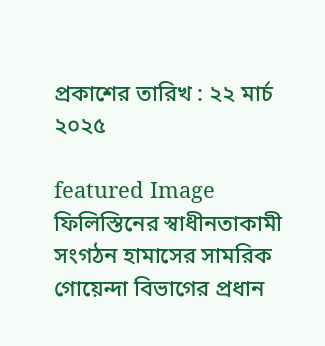প্রকাশের তারিখ : ২২ মার্চ ২০২৫

featured Image
ফিলিস্তিনের স্বাধীনতাকামী সংগঠন হামাসের সামরিক গোয়েন্দা বিভাগের প্রধান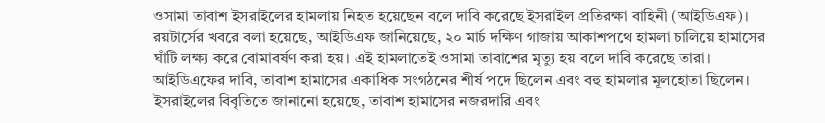ওসামা তাবাশ ইসরাইলের হামলায় নিহত হয়েছেন বলে দাবি করেছে ইসরাইল প্রতিরক্ষা বাহিনী (আইডিএফ)। রয়টার্সের খবরে বলা হয়েছে, আইডিএফ জানিয়েছে, ২০ মার্চ দক্ষিণ গাজায় আকাশপথে হামলা চালিয়ে হামাসের ঘাঁটি লক্ষ্য করে বোমাবর্ষণ করা হয়। এই হামলাতেই ওসামা তাবাশের মৃত্যু হয় বলে দাবি করেছে তারা। আইডিএফের দাবি, তাবাশ হামাসের একাধিক সংগঠনের শীর্ষ পদে ছিলেন এবং বহু হামলার মূলহোতা ছিলেন। ইসরাইলের বিবৃতিতে জানানো হয়েছে, তাবাশ হামাসের নজরদারি এবং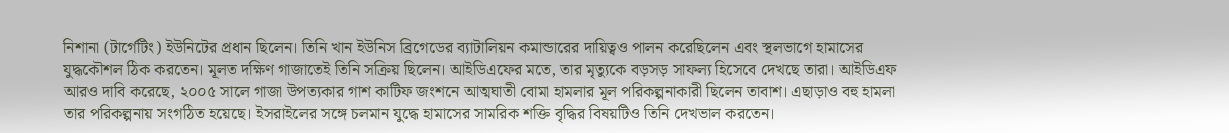নিশানা (টার্গেটিং) ইউনিটের প্রধান ছিলেন। তিনি খান ইউনিস ব্রিগেডের ব্যাটালিয়ন কমান্ডারের দায়িত্বও পালন করেছিলেন এবং স্থলভাগে হামাসের যুদ্ধকৌশল ঠিক করতেন। মূলত দক্ষিণ গাজাতেই তিনি সক্রিয় ছিলেন। আইডিএফের মতে, তার মৃত্যুকে বড়সড় সাফল্য হিসেবে দেখছে তারা। আইডিএফ আরও দাবি করেছে, ২০০৫ সালে গাজা উপত্যকার গাশ কাটিফ জংশনে আত্মঘাতী বোমা হামলার মূল পরিকল্পনাকারী ছিলেন তাবাশ। এছাড়াও বহু হামলা তার পরিকল্পনায় সংগঠিত হয়েছে। ইসরাইলের সঙ্গে চলমান যুদ্ধে হামাসের সামরিক শক্তি বৃদ্ধির বিষয়টিও তিনি দেখভাল করতেন।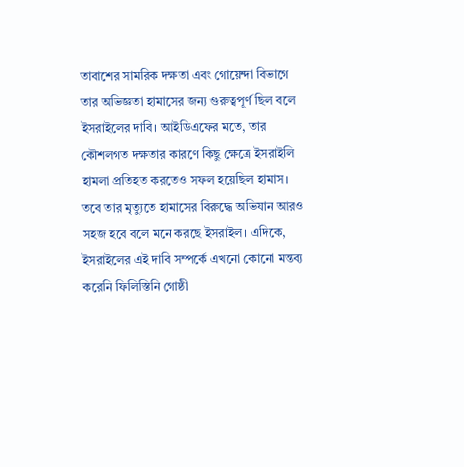তাবাশের সামরিক দক্ষতা এবং গোয়েন্দা বিভাগে তার অভিজ্ঞতা হামাসের জন্য গুরুত্বপূর্ণ ছিল বলে ইসরাইলের দাবি। আইডিএফের মতে, তার কৌশলগত দক্ষতার কারণে কিছু ক্ষেত্রে ইসরাইলি হামলা প্রতিহত করতেও সফল হয়েছিল হামাস। তবে তার মৃত্যুতে হামাসের বিরুদ্ধে অভিযান আরও সহজ হবে বলে মনে করছে ইসরাইল। এদিকে, ইসরাইলের এই দাবি সম্পর্কে এখনো কোনো মন্তব্য করেনি ফিলিস্তিনি গোষ্ঠী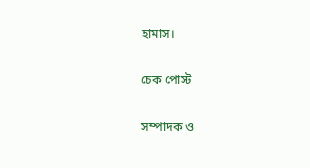হামাস।

চেক পোস্ট

সম্পাদক ও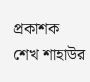প্রকাশক
শেখ শাহাউর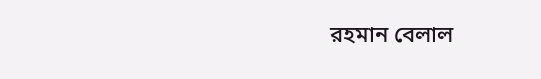রহমান বেলাল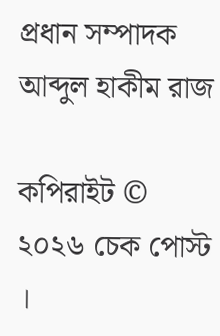প্রধান সম্পাদক
আব্দুল হাকীম রাজ

কপিরাইট © ২০২৬ চেক পোস্ট ।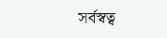সর্বস্বত্ব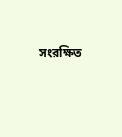সংরক্ষিত